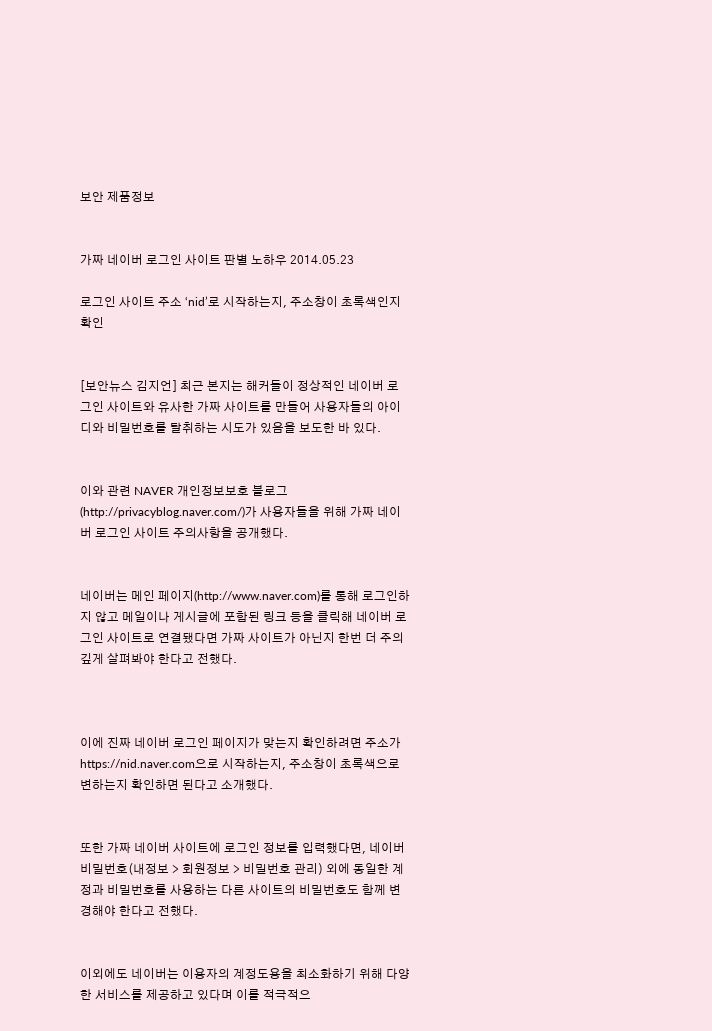보안 제품정보


가짜 네이버 로그인 사이트 판별 노하우 2014.05.23

로그인 사이트 주소 ‘nid’로 시작하는지, 주소창이 초록색인지 확인


[보안뉴스 김지언] 최근 본지는 해커들이 정상적인 네이버 로그인 사이트와 유사한 가짜 사이트를 만들어 사용자들의 아이디와 비밀번호를 탈취하는 시도가 있음을 보도한 바 있다.


이와 관련 NAVER 개인정보보호 블로그(http://privacyblog.naver.com/)가 사용자들을 위해 가짜 네이버 로그인 사이트 주의사항을 공개했다.


네이버는 메인 페이지(http://www.naver.com)를 통해 로그인하지 않고 메일이나 게시글에 포함된 링크 등을 클릭해 네이버 로그인 사이트로 연결됐다면 가짜 사이트가 아닌지 한번 더 주의 깊게 살펴봐야 한다고 전했다.



이에 진짜 네이버 로그인 페이지가 맞는지 확인하려면 주소가 https://nid.naver.com으로 시작하는지, 주소창이 초록색으로 변하는지 확인하면 된다고 소개했다.


또한 가짜 네이버 사이트에 로그인 정보를 입력했다면, 네이버 비밀번호(내정보 > 회원정보 > 비밀번호 관리) 외에 동일한 계정과 비밀번호를 사용하는 다른 사이트의 비밀번호도 함께 변경해야 한다고 전했다.


이외에도 네이버는 이용자의 계정도용을 최소화하기 위해 다양한 서비스를 제공하고 있다며 이를 적극적으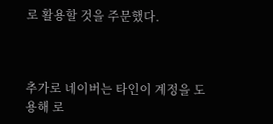로 활용할 것을 주문했다.



추가로 네이버는 타인이 계정을 도용해 로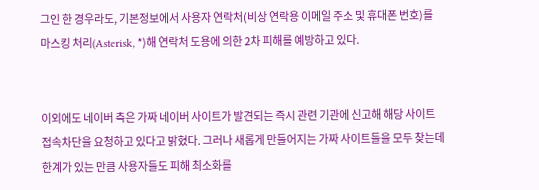그인 한 경우라도, 기본정보에서 사용자 연락처(비상 연락용 이메일 주소 및 휴대폰 번호)를 마스킹 처리(Asterisk, *)해 연락처 도용에 의한 2차 피해를 예방하고 있다.


이외에도 네이버 측은 가짜 네이버 사이트가 발견되는 즉시 관련 기관에 신고해 해당 사이트 접속차단을 요청하고 있다고 밝혔다. 그러나 새롭게 만들어지는 가짜 사이트들을 모두 찾는데 한계가 있는 만큼 사용자들도 피해 최소화를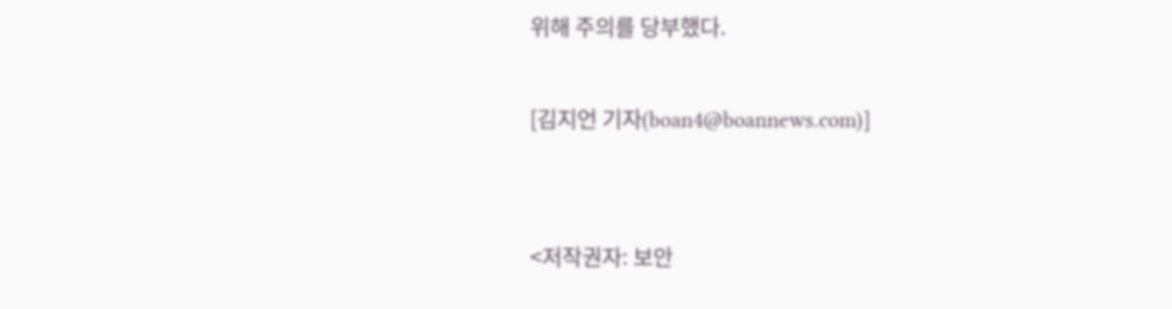위해 주의를 당부했다.

[김지언 기자(boan4@boannews.com)]


<저작권자: 보안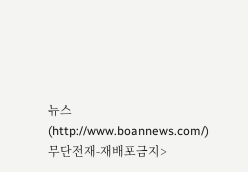뉴스(http://www.boannews.com/) 무단전재-재배포금지>